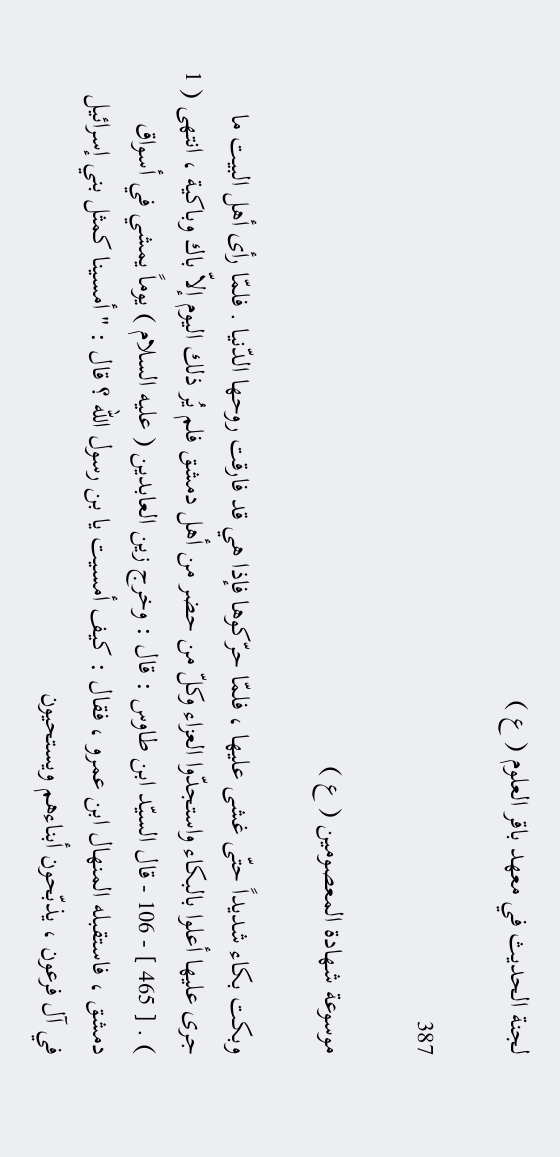لجنة الحديث في معهد باقر العلوم ( ع )

387

موسوعة شهادة المعصومين ( ع )

وبكت بكاء شديداً حتّى غشى عليها ، فلمّا حرّكوها فإذا هي قد فارقت روحها الدّنيا . فلمّا رأى أهل البيت ما جرى عليها أعلوا بالبكاء واستجدّوا العزاء وكلّ من حضر من أهل دمشق فلم يُر ذلك اليوم إلاّ باك وباكية ، انتهى ( 1 ) . [ 465 ] - 106 - قال السيّد ابن طاوس : قال : وخرج زين العابدين ( عليه السلام ) يوماً يمشي في أسواق دمشق ، فاستقبله المنهال ابن عمرو ، فقال : كيف أمسيت يا بن رسول الله ؟ قال : " أمسينا كمثل بني إسرائيل في آل فرعون ، يذبّحون أبناءهم ويستحيون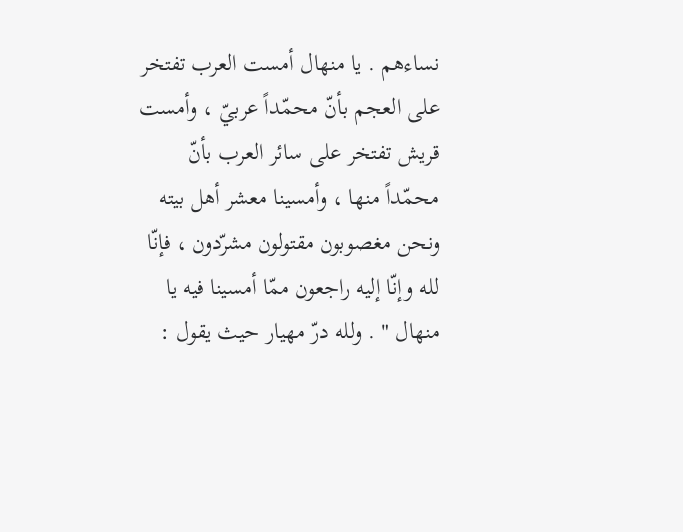نساءهم . يا منهال أمست العرب تفتخر على العجم بأنّ محمّداً عربيّ ، وأمست قريش تفتخر على سائر العرب بأنّ محمّداً منها ، وأمسينا معشر أهل بيته ونحن مغصوبون مقتولون مشرّدون ، فإنّا لله وإنّا إليه راجعون ممّا أمسينا فيه يا منهال " . ولله درّ مهيار حيث يقول :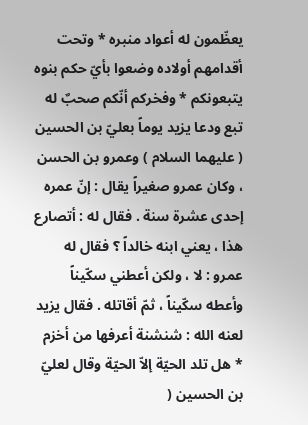يعظّمون له أعواد منبره * وتحت أقدامهم أولاده وضعوا بأيّ حكم بنوه يتبعونكم * وفخركم أنّكم صحبٌ له تبع ودعا يزيد يوماً بعليّ بن الحسين ( عليهما السلام ) وعمرو بن الحسن ، وكان عمرو صغيراً يقال : إنّ عمره إحدى عشرة سنة . فقال له : أتصارع هذا ، يعني ابنه خالداً ؟ فقال له عمرو : لا ، ولكن أعطني سكّيناً وأعطه سكّيناً ، ثمّ أقاتله . فقال يزيد لعنه الله : شنشنة أعرفها من أخزم * هل تلد الحيّة إلاّ الحيّة وقال لعليّ بن الحسين (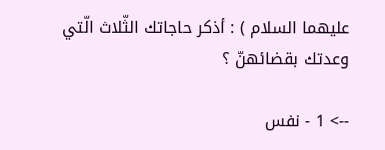عليهما السلام ) : أذكر حاجاتك الثّلاث الّتي وعدتك بقضائهنّ ؟

--> 1 - نفس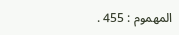المهموم : 455 .